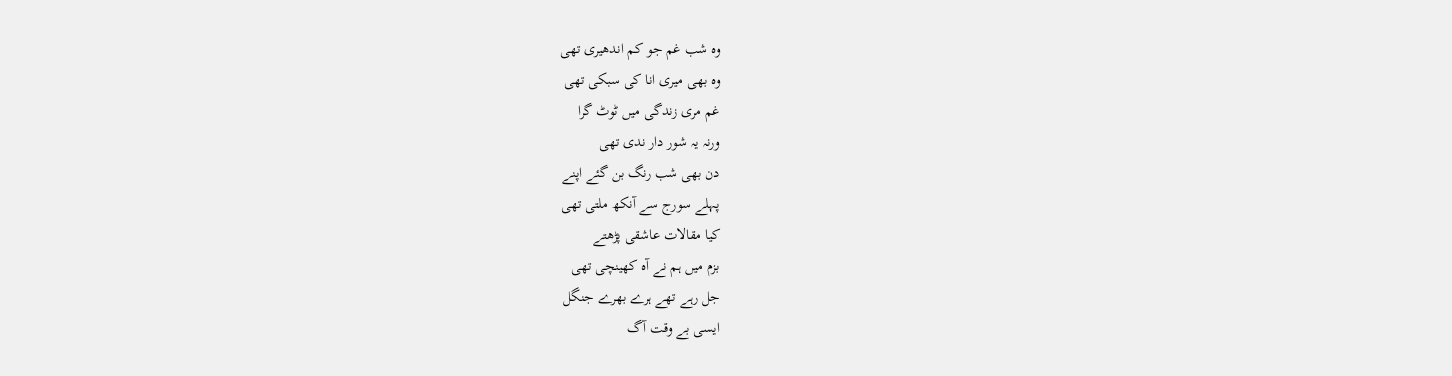وہ شب غم جو کم اندھیری تھی
وہ بھی میری انا کی سبکی تھی
غم مری زندگی میں ٹوٹ گرا
ورنہ یہ شور دار ندی تھی
دن بھی شب رنگ بن گئے اپنے
پہلے سورج سے آنکھ ملتی تھی
کیا مقالات عاشقی پڑھتے
بزم میں ہم نے آہ کھینچی تھی
جل رہے تھے ہرے بھرے جنگل
ایسی بے وقت آگ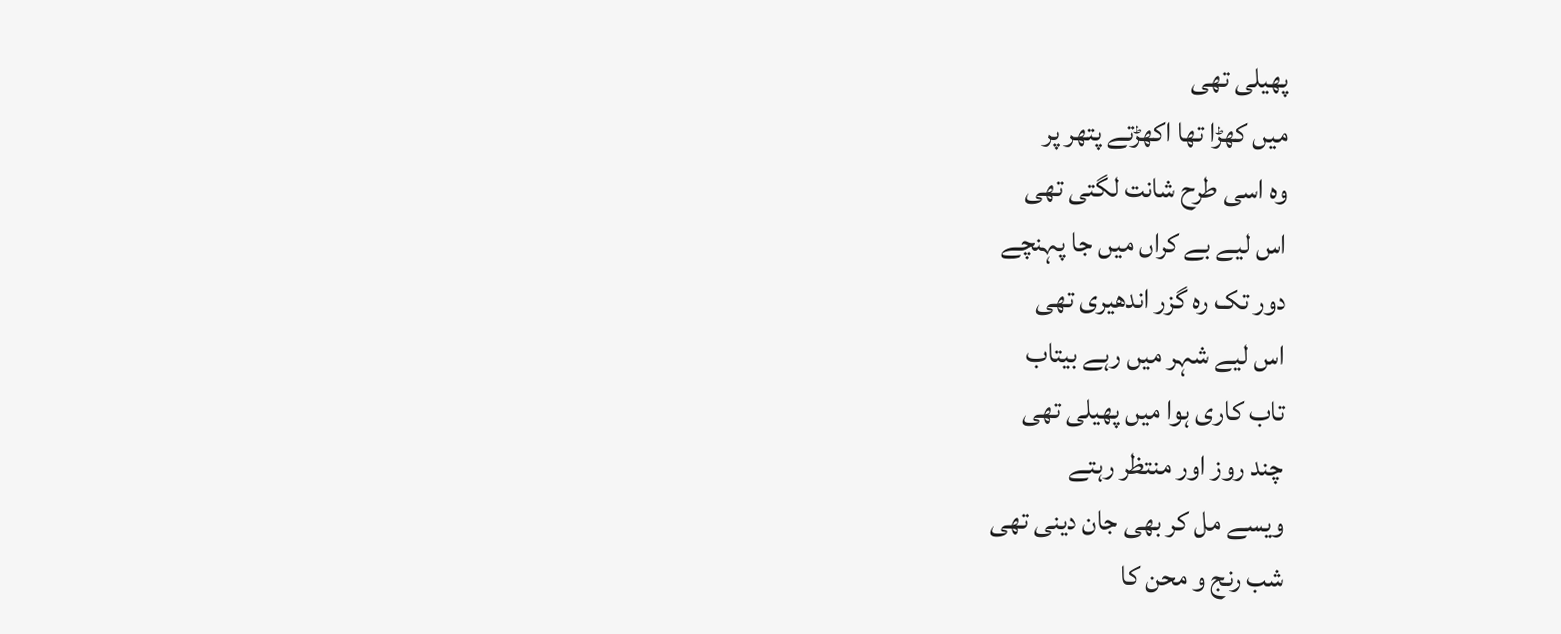پھیلی تھی
میں کھڑا تھا اکھڑتے پتھر پر
وہ اسی طرح شانت لگتی تھی
اس لیے بے کراں میں جا پہنچے
دور تک رہ گزر اندھیری تھی
اس لیے شہر میں رہے بیتاب
تاب کاری ہوا میں پھیلی تھی
چند روز اور منتظر رہتے
ویسے مل کر بھی جان دینی تھی
شب رنج و محن کا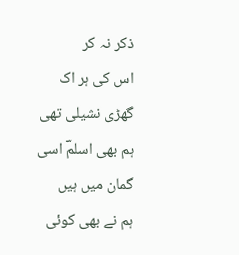ذکر نہ کر
اس کی ہر اک گھڑی نشیلی تھی
ہم بھی اسلمؔ اسی گمان میں ہیں
ہم نے بھی کوئی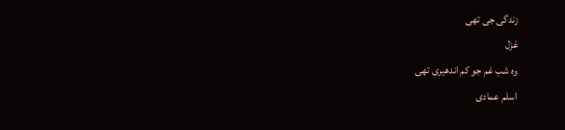زندگی جی تھی
غزل
وہ شب غم جو کم اندھیری تھی
اسلم عمادی